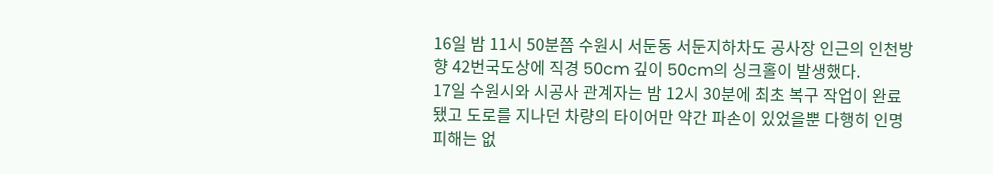16일 밤 11시 50분쯤 수원시 서둔동 서둔지하차도 공사장 인근의 인천방향 42번국도상에 직경 50cm 깊이 50cm의 싱크홀이 발생했다.
17일 수원시와 시공사 관계자는 밤 12시 30분에 최초 복구 작업이 완료됐고 도로를 지나던 차량의 타이어만 약간 파손이 있었을뿐 다행히 인명피해는 없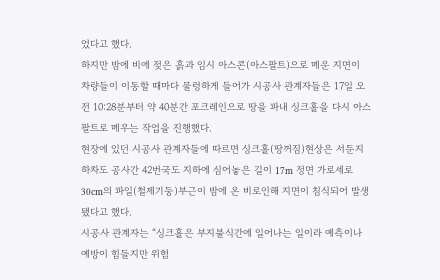었다고 했다.
하지만 밤에 비에 젖은 흙과 임시 아스콘(아스팔트)으로 메운 지면이 차량들이 이동할 때마다 물렁하게 들어가 시공사 관계자들은 17일 오전 10:28분부터 약 40분간 포크레인으로 땅을 파내 싱크홀을 다시 아스팔트로 메우는 작업을 진행했다.
현장에 있던 시공사 관계자들에 따르면 싱크홀(땅꺼짐)현상은 서둔지하차도 공사간 42번국도 지하에 심어놓은 길이 17m 정면 가로세로 30cm의 파일(철제기둥)부근이 밤에 온 비로인해 지면이 침식되어 발생됐다고 했다.
시공사 관계자는 “싱크홀은 부지불식간에 일어나는 일이라 예측이나 예방이 힘들지만 위험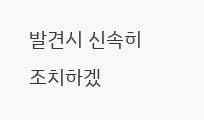발견시 신속히 조치하겠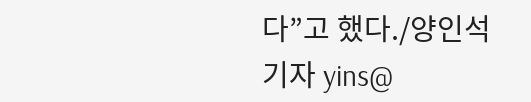다”고 했다./양인석기자 yins@